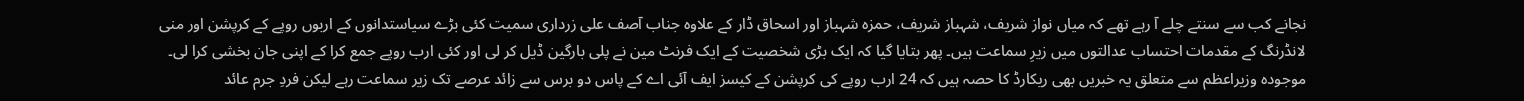نجانے کب سے سنتے چلے آ رہے تھے کہ میاں نواز شریف، شہباز شریف، حمزہ شہباز اور اسحاق ڈار کے علاوہ جناب آصف علی زرداری سمیت کئی بڑے سیاستدانوں کے اربوں روپے کے کرپشن اور منی لانڈرنگ کے مقدمات احتساب عدالتوں میں زیرِ سماعت ہیں۔ پھر بتایا گیا کہ ایک بڑی شخصیت کے ایک فرنٹ مین نے پلی بارگین ڈیل کر لی اور کئی ارب روپے جمع کرا کے اپنی جان بخشی کرا لی۔ موجودہ وزیراعظم سے متعلق یہ خبریں بھی ریکارڈ کا حصہ ہیں کہ 24 ارب روپے کی کرپشن کے کیسز ایف آئی اے کے پاس دو برس سے زائد عرصے تک زیر سماعت رہے لیکن فردِ جرم عائد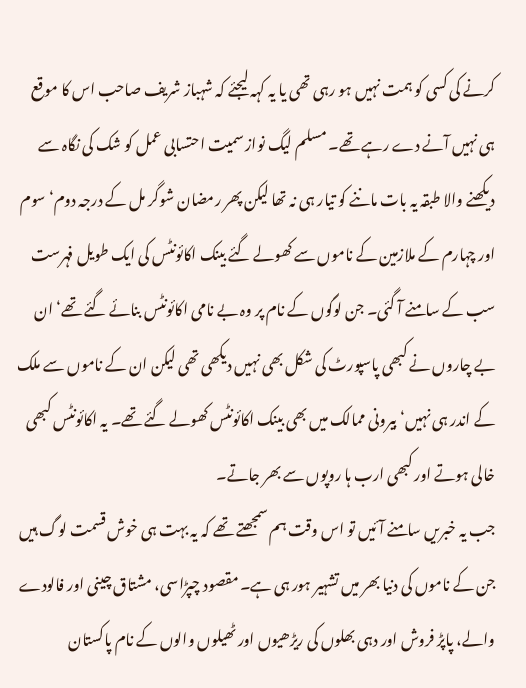کرنے کی کسی کو ہمت نہیں ہو رہی تھی یا یہ کہہ لیجئے کہ شہباز شریف صاحب اس کا موقع ہی نہیں آنے دے رہے تھے۔ مسلم لیگ نواز سمیت احتسابی عمل کو شک کی نگاہ سے دیکھنے والا طبقہ یہ بات ماننے کو تیار ہی نہ تھا لیکن پھر رمضان شوگر مل کے درجہ دوم‘ سوم اور چہارم کے ملازمین کے ناموں سے کھولے گئے بینک اکائونٹس کی ایک طویل فہرست سب کے سامنے آ گئی۔ جن لوگوں کے نام پر وہ بے نامی اکائونٹس بنائے گئے تھے‘ ان بے چاروں نے کبھی پاسپورٹ کی شکل بھی نہیں دیکھی تھی لیکن ان کے ناموں سے ملک کے اندر ہی نہیں‘ بیرونی ممالک میں بھی بینک اکائونٹس کھولے گئے تھے۔ یہ اکائونٹس کبھی خالی ہوتے اور کبھی ارب ہا روپوں سے بھر جاتے۔
جب یہ خبریں سامنے آئیں تو اس وقت ہم سمجھتے تھے کہ یہ بہت ہی خوش قسمت لوگ ہیں جن کے ناموں کی دنیا بھر میں تشہیر ہور ہی ہے۔ مقصود چپڑاسی، مشتاق چینی اور فالودے والے، پاپڑ فروش اور دہی بھلوں کی ریڑھیوں اور ٹھیلوں والوں کے نام پاکستان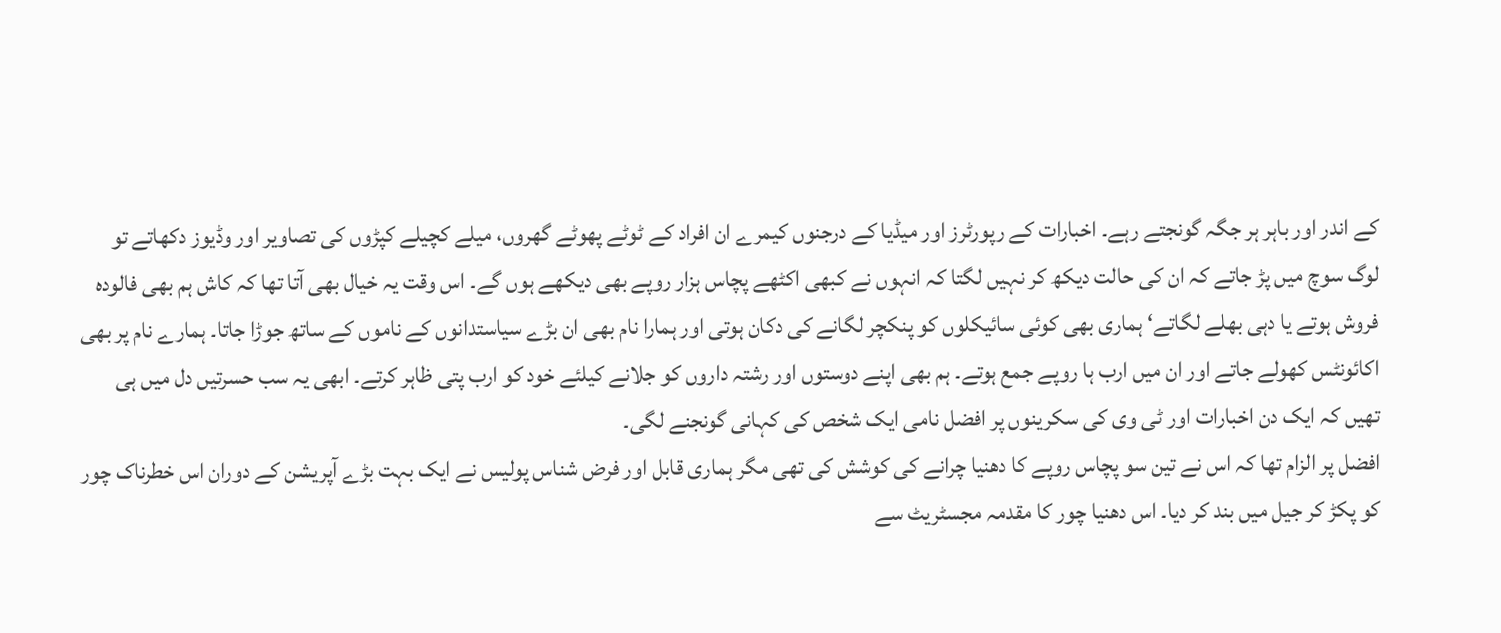کے اندر اور باہر ہر جگہ گونجتے رہے۔ اخبارات کے رپورٹرز اور میڈیا کے درجنوں کیمرے ان افراد کے ٹوٹے پھوٹے گھروں، میلے کچیلے کپڑوں کی تصاویر اور وڈیوز دکھاتے تو لوگ سوچ میں پڑ جاتے کہ ان کی حالت دیکھ کر نہیں لگتا کہ انہوں نے کبھی اکٹھے پچاس ہزار روپے بھی دیکھے ہوں گے۔ اس وقت یہ خیال بھی آتا تھا کہ کاش ہم بھی فالودہ فروش ہوتے یا دہی بھلے لگاتے‘ ہماری بھی کوئی سائیکلوں کو پنکچر لگانے کی دکان ہوتی اور ہمارا نام بھی ان بڑے سیاستدانوں کے ناموں کے ساتھ جوڑا جاتا۔ ہمارے نام پر بھی اکائونٹس کھولے جاتے اور ان میں ارب ہا روپے جمع ہوتے۔ ہم بھی اپنے دوستوں اور رشتہ داروں کو جلانے کیلئے خود کو ارب پتی ظاہر کرتے۔ ابھی یہ سب حسرتیں دل میں ہی تھیں کہ ایک دن اخبارات اور ٹی وی کی سکرینوں پر افضل نامی ایک شخص کی کہانی گونجنے لگی۔
افضل پر الزام تھا کہ اس نے تین سو پچاس روپے کا دھنیا چرانے کی کوشش کی تھی مگر ہماری قابل اور فرض شناس پولیس نے ایک بہت بڑے آپریشن کے دوران اس خطرناک چور کو پکڑ کر جیل میں بند کر دیا۔ اس دھنیا چور کا مقدمہ مجسٹریٹ سے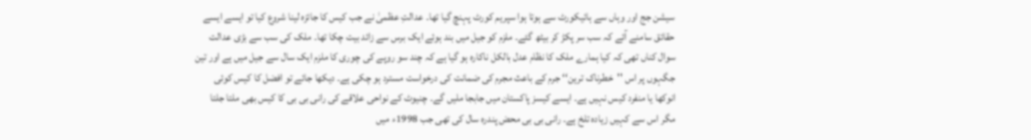سیشن جج اور وہاں سے ہائیکورٹ سے ہوتا ہوا سپریم کورٹ پہنچ گیا تھا۔ عدالتِ عظمیٰ نے جب کیس کا جائزہ لینا شروع کیا تو ایسے ایسے حقائق سامنے آئے کہ سب سر پکڑ کر بیٹھ گئے۔ ملزم کو جیل میں بند ہوئے ایک برس سے زائد بیت چکا تھا۔ ملک کی سب سے بڑی عدالت سوال کناں تھی کہ کیا ہمارے ملک کا نظام عدل بالکل ناکارہ ہو گیا ہے کہ چند سو روپے کی چوری کا ملزم ایک سال سے جیل میں ہے اور تین جگہوں پر اس ''خطرناک ترین‘‘ جرم کے باعث مجرم کی ضمانت کی درخواست مسترد ہو چکی ہے۔ دیکھا جائے تو افضل کا کیس کوئی انوکھا یا منفرد کیس نہیں ہے۔ ایسے کیسز پاکستان میں جابجا ملیں گے۔ چنیوٹ کے نواحی علاقے کی رانی بی بی کا کیس بھی ملتا جلتا مگر اس سے کہیں زیادہ تلخ ہے۔ رانی بی بی محض پندرہ سال کی تھی جب 1998ء میں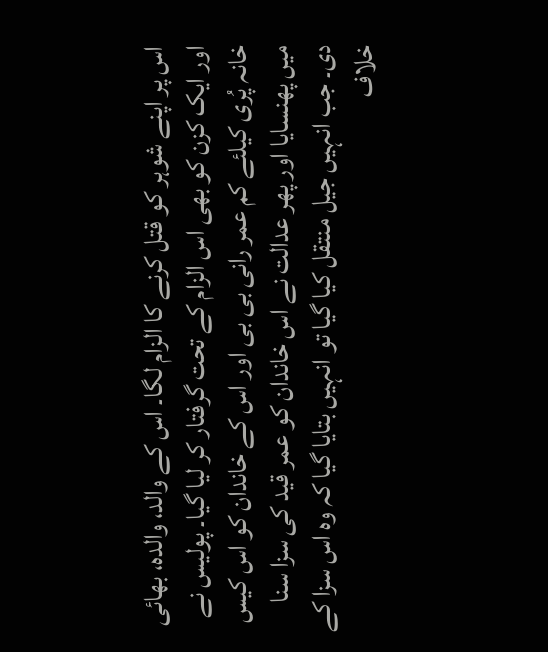اس پر اپنے شوہر کو قتل کرنے کا الزام لگا۔ اس کے والد، والدہ، بھائی اور ایک کزن کو بھی اس الزام کے تحت گرفتار کر لیا گیا۔ پولیس نے خانہ پُری کیلئے کم عمر رانی بی بی اور اس کے خاندان کو اس کیس میں پھنسایا اور پھر عدالت نے اس خاندان کو عمر قید کی سزا سنا دی۔ جب انہیں جیل منتقل کیا گیا تو انہیں بتایا گیا کہ وہ اس سزا کے خلاف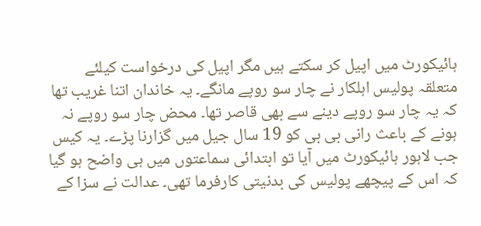ہائیکورٹ میں اپیل کر سکتے ہیں مگر اپیل کی درخواست کیلئے متعلقہ پولیس اہلکار نے چار سو روپے مانگے۔ یہ خاندان اتنا غریب تھا کہ یہ چار سو روپے دینے سے بھی قاصر تھا۔ محض چار سو روپے نہ ہونے کے باعث رانی بی بی کو 19 سال جیل میں گزارنا پڑے۔ یہ کیس جب لاہور ہائیکورٹ میں آیا تو ابتدائی سماعتوں میں ہی واضح ہو گیا کہ اس کے پیچھے پولیس کی بدنیتی کارفرما تھی۔ عدالت نے سزا کے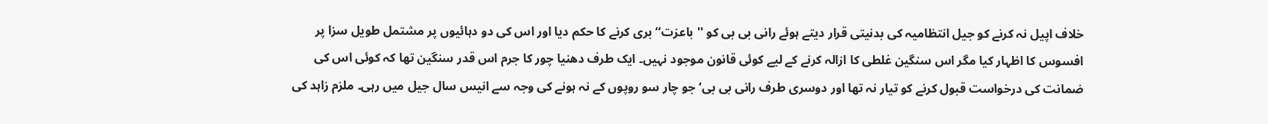خلاف اپیل نہ کرنے کو جیل انتظامیہ کی بدنیتی قرار دیتے ہوئے رانی بی بی کو ''باعزت‘‘ بری کرنے کا حکم دیا اور اس کی دو دہائیوں پر مشتمل طویل سزا پر افسوس کا اظہار کیا مگر اس سنگین غلطی کا ازالہ کرنے کے لیے کوئی قانون موجود نہیں۔ ایک طرف دھنیا چور کا جرم اس قدر سنگین تھا کہ کوئی اس کی ضمانت کی درخواست قبول کرنے کو تیار نہ تھا اور دوسری طرف رانی بی بی‘ جو چار سو روپوں کے نہ ہونے کی وجہ سے انیس سال جیل میں رہی۔ ملزم زاہد کی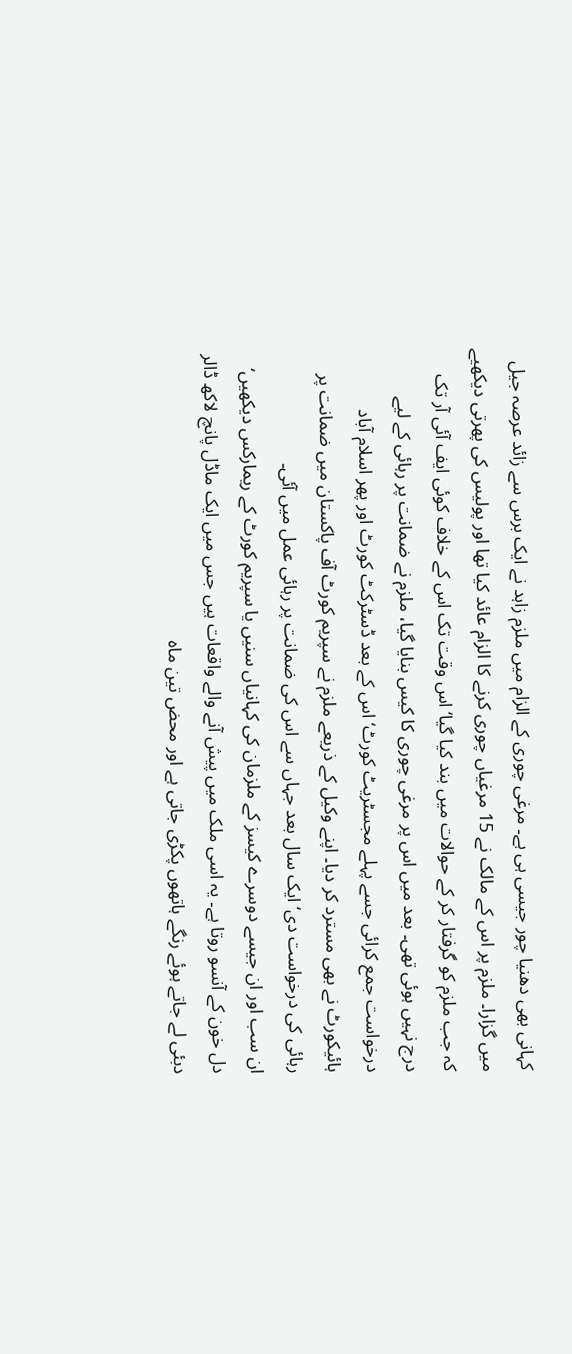کہانی بھی دھنیا چور جیسی ہی ہے۔ مرغی چوری کے الزام میں ملزم زاہد نے ایک برس سے زائد عرصہ جیل میں گزارا۔ ملزم پر اس کے مالک نے 15 مرغیاں چوری کرنے کا الزام عائد کیا تھا اور پولیس کی پھرتی دیکھیے کہ جب ملزم کو گرفتار کر کے حوالات میں بند کیا گیا‘ اس وقت تک اس کے خلاف کوئی ایف آئی آر تک درج نہیں ہوئی تھی۔ بعد میں اس پر مرغی چوری کا کیس بنایا گیا، ملزم نے ضمانت پر رہائی کے لیے درخواست جمع کرائی جسے پہلے مجسٹریٹ کورٹ‘ اس کے بعد ڈسٹرکٹ کورٹ اور پھر اسلام آباد ہائیکورٹ نے بھی مسترد کر دیا۔ اپنے وکیل کے ذریعے ملزم نے سپریم کورٹ آف پاکستان میں ضمانت پر رہائی کی درخواست دی‘ ایک سال بعد جہاں سے اس کی ضمانت پر رہائی عمل میں آئی۔
ان سب اور ان جیسے دوسرے کیسز کے ملزمان کی کہانیاں سنیں یا سپریم کورٹ کے ریمارکس دیکھیں‘ دل خون کے آنسو روتا ہے۔ یہ اسی ملک میں پیش آنے والے واقعات ہیں جس میں ایک ماڈل پانچ لاکھ ڈالر دبئی لے جاتے ہوئے رنگے ہاتھوں پکڑی جاتی ہے اور محض تین ماہ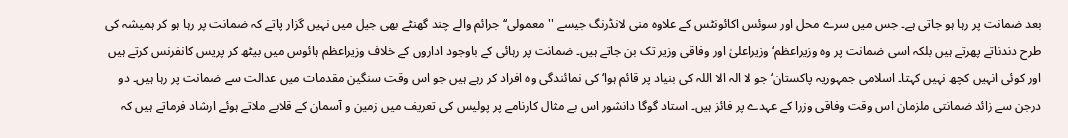بعد ضمانت پر رہا ہو جاتی ہے۔ جس میں سرے محل اور سوئس اکائونٹس کے علاوہ منی لانڈرنگ جیسے ''معمولی‘‘ جرائم والے چند گھنٹے بھی جیل میں نہیں گزار پاتے کہ ضمانت پر رہا ہو کر ہمیشہ کی طرح دندناتے پھرتے ہیں بلکہ اسی ضمانت پر وہ وزیراعظم‘ وزیراعلیٰ اور وفاقی وزیر تک بن جاتے ہیں۔ ضمانت پر رہائی کے باوجود اداروں کے خلاف وزیراعظم ہائوس میں بیٹھ کر پریس کانفرنس کرتے ہیں اور کوئی انہیں کچھ نہیں کہتا۔ اسلامی جمہوریہ پاکستان‘ جو لا الہ الا اللہ کی بنیاد پر قائم ہوا‘ کی نمائندگی وہ افراد کر رہے ہیں جو اس وقت سنگین مقدمات میں عدالت سے ضمانت پر رہا ہیں۔ دو درجن سے زائد ضمانتی ملزمان اس وقت وفاقی وزرا کے عہدے پر فائز ہیں۔ استاد گوگا دانشور اس بے مثال کارنامے پر پولیس کی تعریف میں زمین و آسمان کے قلابے ملاتے ہوئے ارشاد فرماتے ہیں کہ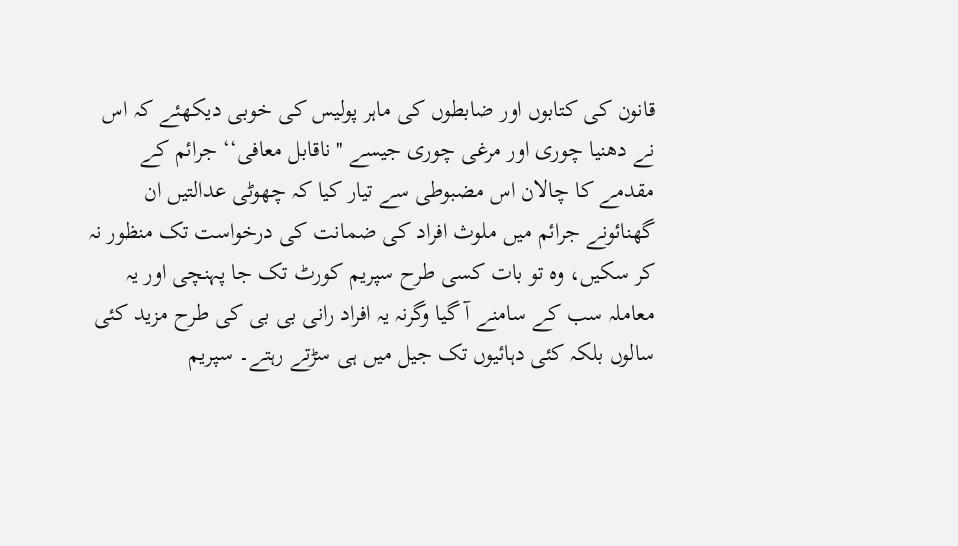قانون کی کتابوں اور ضابطوں کی ماہر پولیس کی خوبی دیکھئے کہ اس نے دھنیا چوری اور مرغی چوری جیسے ''ناقابل معافی‘‘ جرائم کے مقدمے کا چالان اس مضبوطی سے تیار کیا کہ چھوٹی عدالتیں ان گھنائونے جرائم میں ملوث افراد کی ضمانت کی درخواست تک منظور نہ کر سکیں، وہ تو بات کسی طرح سپریم کورٹ تک جا پہنچی اور یہ معاملہ سب کے سامنے آ گیا وگرنہ یہ افراد رانی بی بی کی طرح مزید کئی سالوں بلکہ کئی دہائیوں تک جیل میں ہی سڑتے رہتے۔ سپریم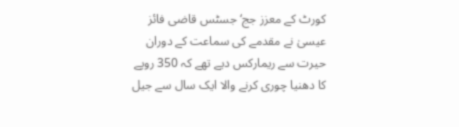کورٹ کے معزز جج‘ جسٹس قاضی فائز عیسیٰ نے مقدمے کی سماعت کے دوران حیرت سے ریمارکس دیے تھے کہ 350 روپے کا دھنیا چوری کرنے والا ایک سال سے جیل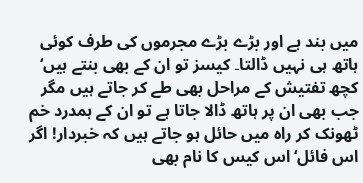میں بند ہے اور بڑے بڑے مجرموں کی طرف کوئی ہاتھ ہی نہیں ڈالتا۔ کیسز تو ان کے بھی بنتے ہیں‘ کچھ تفتیش کے مراحل بھی طے کر جاتے ہیں مگر جب بھی ان پر ہاتھ ڈالا جاتا ہے تو ان کے ہمدرد خم ٹھونک کر راہ میں حائل ہو جاتے ہیں کہ خبردار! اگر اس فائل‘ اس کیس کا نام بھی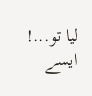لیا تو...! ایسے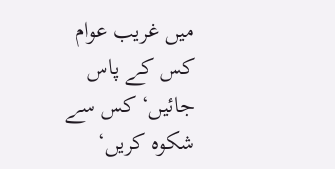میں غریب عوام کس کے پاس جائیں‘ کس سے شکوہ کریں‘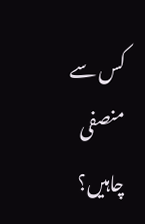کس سے منصفی چاہیں؟